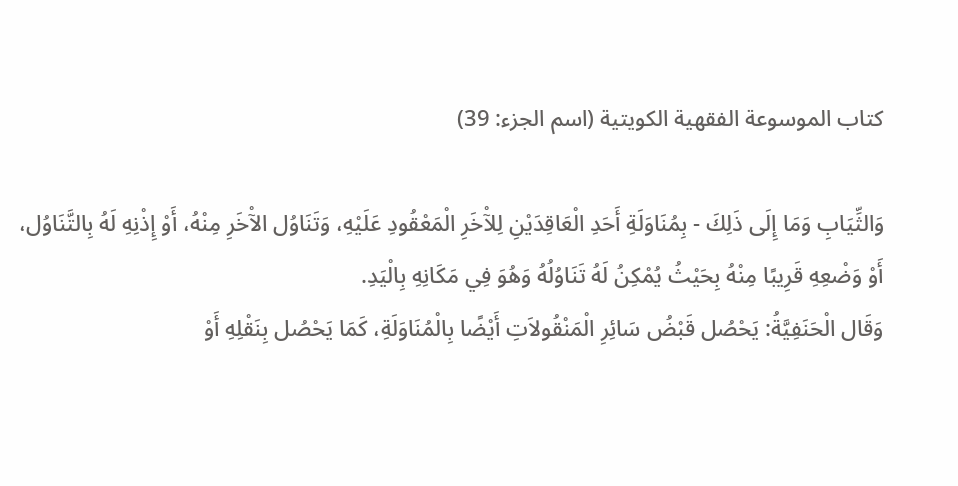كتاب الموسوعة الفقهية الكويتية (اسم الجزء: 39)

وَالثِّيَابِ وَمَا إِلَى ذَلِكَ - بِمُنَاوَلَةِ أَحَدِ الْعَاقِدَيْنِ لِلآْخَرِ الْمَعْقُودِ عَلَيْهِ، وَتَنَاوُل الآْخَرِ مِنْهُ، أَوْ إِذْنِهِ لَهُ بِالتَّنَاوُل، أَوْ وَضْعِهِ قَرِيبًا مِنْهُ بِحَيْثُ يُمْكِنُ لَهُ تَنَاوُلُهُ وَهُوَ فِي مَكَانِهِ بِالْيَدِ.
وَقَال الْحَنَفِيَّةُ: يَحْصُل قَبْضُ سَائِرِ الْمَنْقُولاَتِ أَيْضًا بِالْمُنَاوَلَةِ، كَمَا يَحْصُل بِنَقْلِهِ أَوْ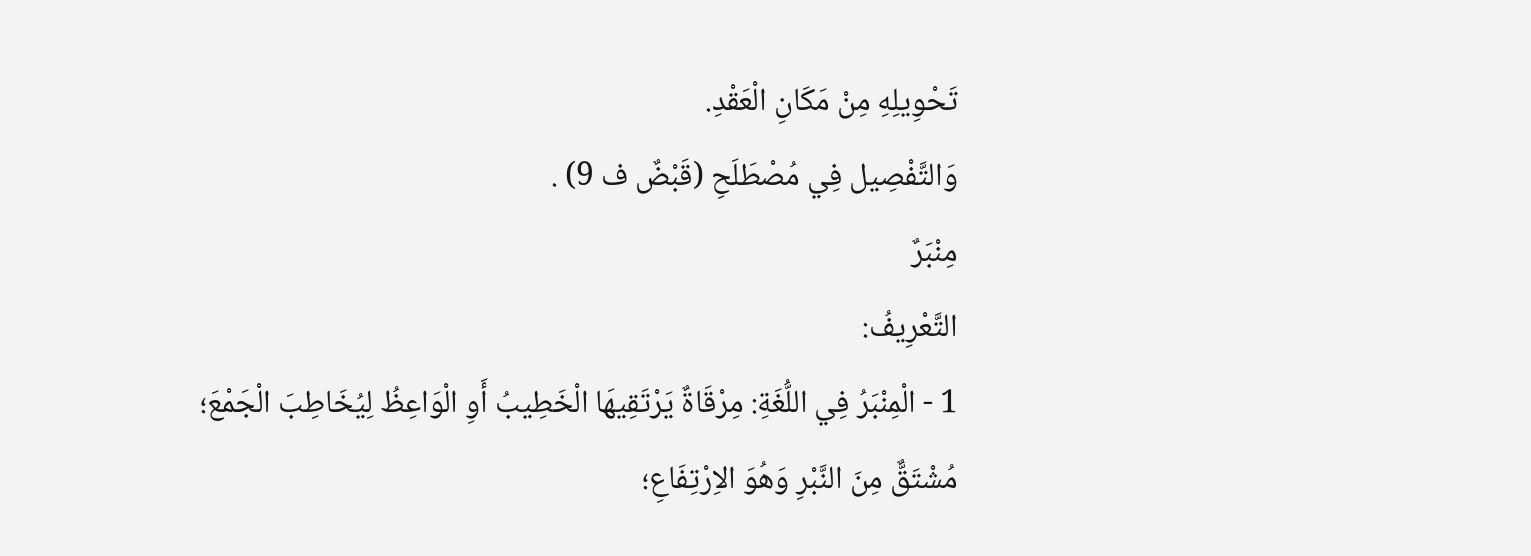تَحْوِيلِهِ مِنْ مَكَانِ الْعَقْدِ.
وَالتَّفْصِيل فِي مُصْطَلَحِ (قَبْضٌ ف 9) .
مِنْبَرٌ
التَّعْرِيفُ:
1 - الْمِنْبَرُ فِي اللُّغَةِ: مِرْقَاةٌ يَرْتَقِيهَا الْخَطِيبُ أَوِ الْوَاعِظُ لِيُخَاطِبَ الْجَمْعَ؛ مُشْتَقٌّ مِنَ النَّبْرِ وَهُوَ الاِرْتِفَاعِ؛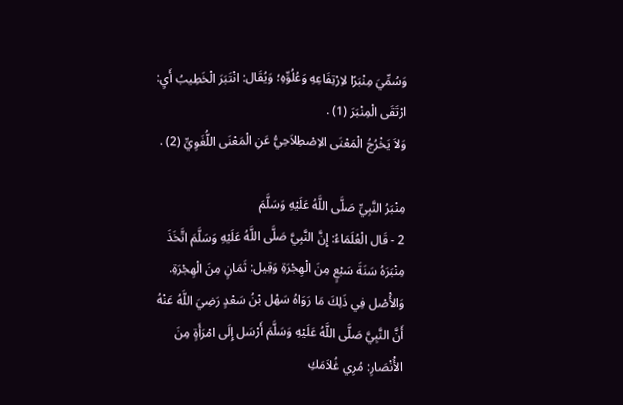وَسُمِّيَ مِنْبَرًا لاِرْتِفَاعِهِ وَعُلُوِّهِ؛ وَيُقَال: انْتَبَرَ الْخَطِيبُ أَيِ: ارْتَقَى الْمِنْبَرَ (1) .
وَلاَ يَخْرُجُ الْمَعْنَى الاِصْطِلاَحِيُّ عَنِ الْمَعْنَى اللُّغَوِيِّ (2) .

مِنْبَرُ النَّبِيِّ صَلَّى اللَّهُ عَلَيْهِ وَسَلَّمَ
2 - قَال الْعُلَمَاءُ: إِنَّ النَّبِيَّ صَلَّى اللَّهُ عَلَيْهِ وَسَلَّمَ اتَّخَذَ مِنْبَرَهُ سَنَةَ سَبْعٍ مِنَ الْهِجْرَةِ وَقِيل: ثَمَانٍ مِنَ الْهِجْرَةِ.
وَالأَْصْل فِي ذَلِكَ مَا رَوَاهُ سَهْل بْنُ سَعْدٍ رَضِيَ اللَّهُ عَنْهُ أَنَّ النَّبِيَّ صَلَّى اللَّهُ عَلَيْهِ وَسَلَّمَ أَرْسَل إِلَى امْرَأَةٍ مِنَ الأَْنْصَارِ: مُرِي غُلاَمَكِ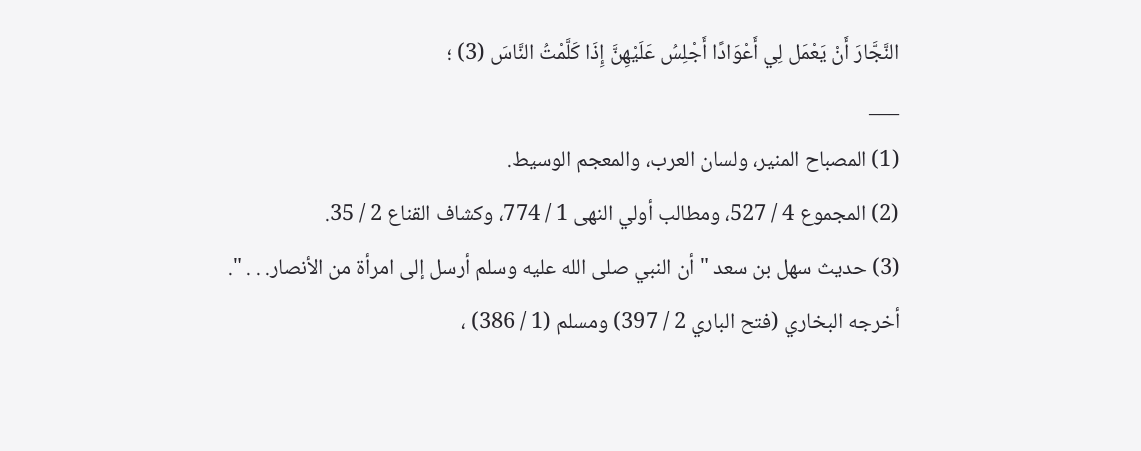النَّجَّارَ أَنْ يَعْمَل لِي أَعْوَادًا أَجْلِسُ عَلَيْهِنَّ إِذَا كَلَّمْتُ النَّاسَ (3) ؛
___
(1) المصباح المنير، ولسان العرب، والمعجم الوسيط.
(2) المجموع 4 / 527، ومطالب أولي النهى 1 / 774، وكشاف القناع 2 / 35.
(3) حديث سهل بن سعد " أن النبي صلى الله عليه وسلم أرسل إلى امرأة من الأنصار. . . ". أخرجه البخاري (فتح الباري 2 / 397) ومسلم (1 / 386) ،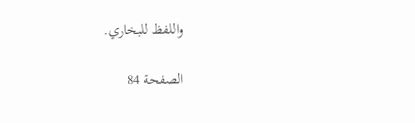واللفظ للبخاري.

الصفحة 84